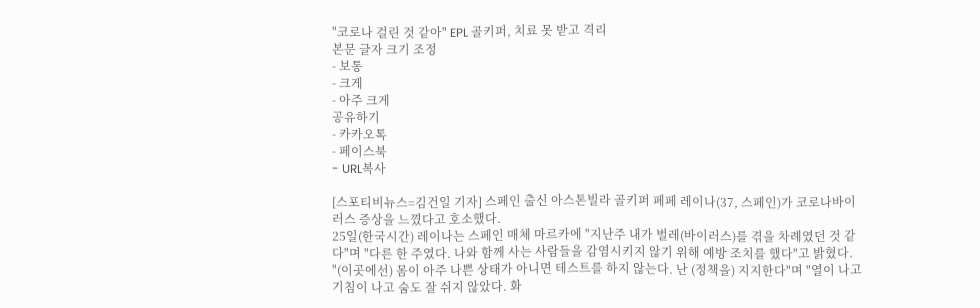"코로나 걸린 것 같아" EPL 골키퍼, 치료 못 받고 격리
본문 글자 크기 조정
- 보통
- 크게
- 아주 크게
공유하기
- 카카오톡
- 페이스북
- URL복사

[스포티비뉴스=김건일 기자] 스페인 출신 아스톤빌라 골키퍼 페페 레이나(37, 스페인)가 코로나바이러스 증상을 느꼈다고 호소했다.
25일(한국시간) 레이나는 스페인 매체 마르카에 "지난주 내가 벌레(바이러스)를 겪을 차례였던 것 같다"며 "다른 한 주였다. 나와 함께 사는 사람들을 감염시키지 않기 위해 예방 조치를 했다"고 밝혔다.
"(이곳에선) 몸이 아주 나쁜 상태가 아니면 테스트를 하지 않는다. 난 (정책을) 지지한다"며 "열이 나고 기침이 나고 숨도 잘 쉬지 않았다. 화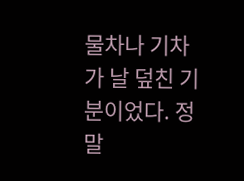물차나 기차가 날 덮친 기분이었다. 정말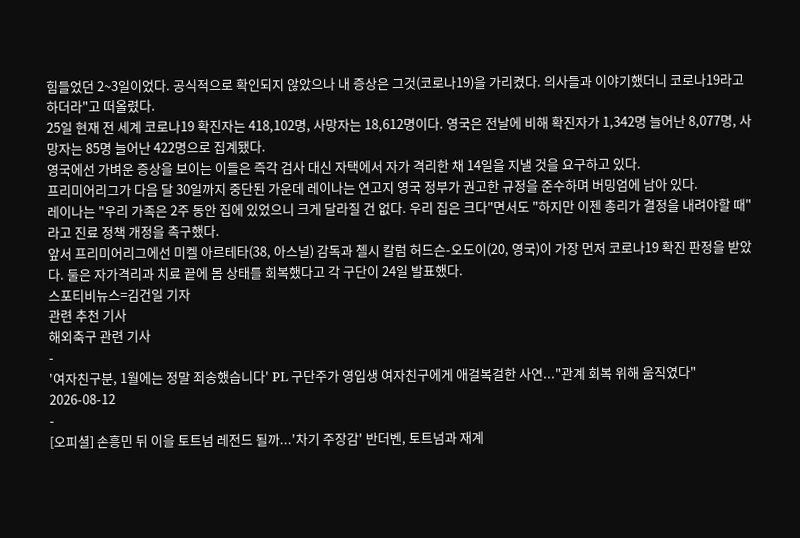힘들었던 2~3일이었다. 공식적으로 확인되지 않았으나 내 증상은 그것(코로나19)을 가리켰다. 의사들과 이야기했더니 코로나19라고 하더라"고 떠올렸다.
25일 현재 전 세계 코로나19 확진자는 418,102명, 사망자는 18,612명이다. 영국은 전날에 비해 확진자가 1,342명 늘어난 8,077명, 사망자는 85명 늘어난 422명으로 집계됐다.
영국에선 가벼운 증상을 보이는 이들은 즉각 검사 대신 자택에서 자가 격리한 채 14일을 지낼 것을 요구하고 있다.
프리미어리그가 다음 달 30일까지 중단된 가운데 레이나는 연고지 영국 정부가 권고한 규정을 준수하며 버밍엄에 남아 있다.
레이나는 "우리 가족은 2주 동안 집에 있었으니 크게 달라질 건 없다. 우리 집은 크다"면서도 "하지만 이젠 총리가 결정을 내려야할 때"라고 진료 정책 개정을 촉구했다.
앞서 프리미어리그에선 미켈 아르테타(38, 아스널) 감독과 첼시 칼럼 허드슨-오도이(20, 영국)이 가장 먼저 코로나19 확진 판정을 받았다. 둘은 자가격리과 치료 끝에 몸 상태를 회복했다고 각 구단이 24일 발표했다.
스포티비뉴스=김건일 기자
관련 추천 기사
해외축구 관련 기사
-
'여자친구분, 1월에는 정말 죄송했습니다' PL 구단주가 영입생 여자친구에게 애걸복걸한 사연..."관계 회복 위해 움직였다"
2026-08-12
-
[오피셜] 손흥민 뒤 이을 토트넘 레전드 될까...'차기 주장감' 반더벤, 토트넘과 재계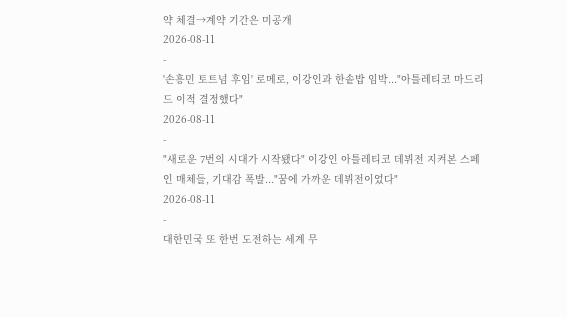약 체결→계약 기간은 미공개
2026-08-11
-
'손흥민 토트넘 후임' 로메로, 이강인과 한솥밥 임박..."아틀레티코 마드리드 이적 결정했다"
2026-08-11
-
"새로운 7번의 시대가 시작됐다" 이강인 아틀레티코 데뷔전 지켜본 스페인 매체들, 기대감 폭발..."꿈에 가까운 데뷔전이었다"
2026-08-11
-
대한민국 또 한번 도전하는 세계 무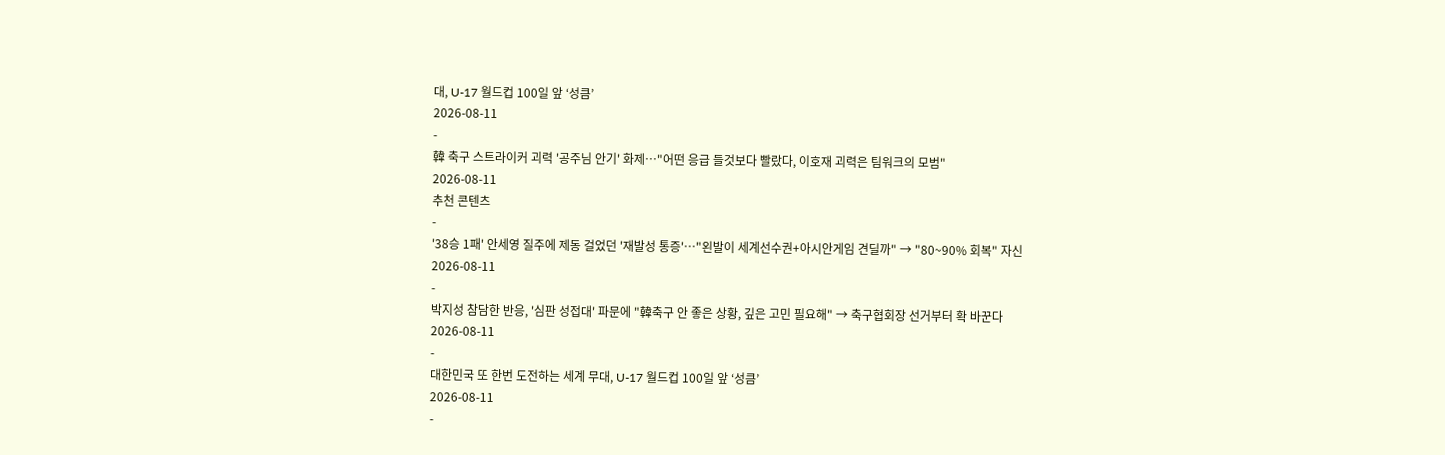대, U-17 월드컵 100일 앞 ‘성큼’
2026-08-11
-
韓 축구 스트라이커 괴력 '공주님 안기' 화제…"어떤 응급 들것보다 빨랐다, 이호재 괴력은 팀워크의 모범"
2026-08-11
추천 콘텐츠
-
'38승 1패' 안세영 질주에 제동 걸었던 '재발성 통증'…"왼발이 세계선수권+아시안게임 견딜까" → "80~90% 회복" 자신
2026-08-11
-
박지성 참담한 반응, '심판 성접대' 파문에 "韓축구 안 좋은 상황, 깊은 고민 필요해" → 축구협회장 선거부터 확 바꾼다
2026-08-11
-
대한민국 또 한번 도전하는 세계 무대, U-17 월드컵 100일 앞 ‘성큼’
2026-08-11
-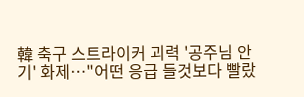韓 축구 스트라이커 괴력 '공주님 안기' 화제…"어떤 응급 들것보다 빨랐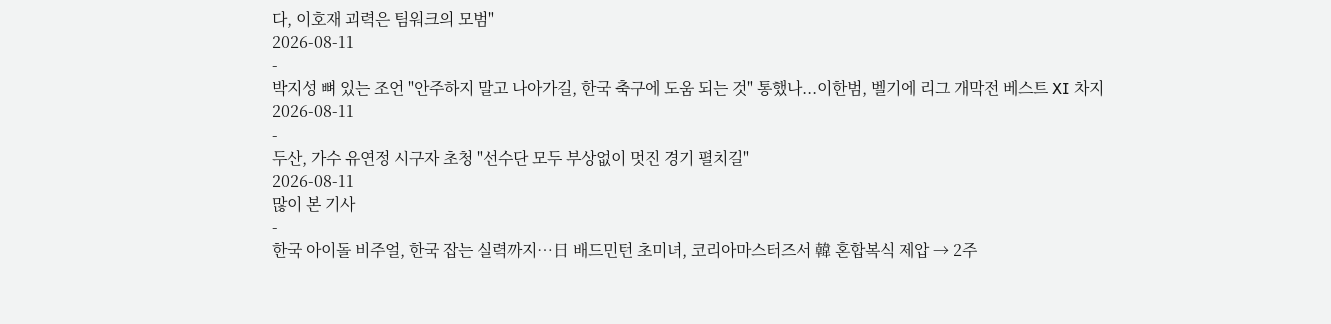다, 이호재 괴력은 팀워크의 모범"
2026-08-11
-
박지성 뼈 있는 조언 "안주하지 말고 나아가길, 한국 축구에 도움 되는 것" 통했나...이한범, 벨기에 리그 개막전 베스트 XI 차지
2026-08-11
-
두산, 가수 유연정 시구자 초청 "선수단 모두 부상없이 멋진 경기 펼치길"
2026-08-11
많이 본 기사
-
한국 아이돌 비주얼, 한국 잡는 실력까지…日 배드민턴 초미녀, 코리아마스터즈서 韓 혼합복식 제압 → 2주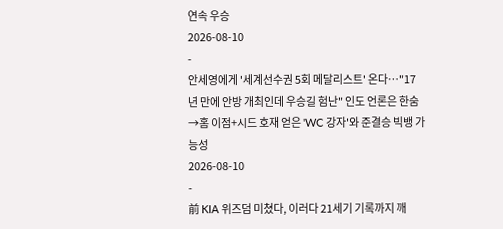연속 우승
2026-08-10
-
안세영에게 '세계선수권 5회 메달리스트' 온다…"17년 만에 안방 개최인데 우승길 험난" 인도 언론은 한숨→홈 이점+시드 호재 얻은 'WC 강자'와 준결승 빅뱅 가능성
2026-08-10
-
前 KIA 위즈덤 미쳤다, 이러다 21세기 기록까지 깨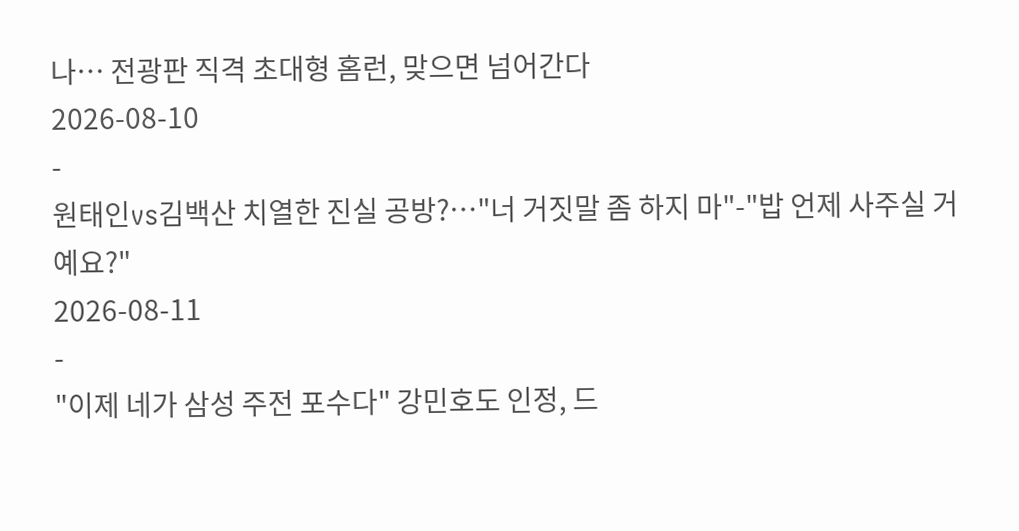나… 전광판 직격 초대형 홈런, 맞으면 넘어간다
2026-08-10
-
원태인vs김백산 치열한 진실 공방?…"너 거짓말 좀 하지 마"-"밥 언제 사주실 거예요?"
2026-08-11
-
"이제 네가 삼성 주전 포수다" 강민호도 인정, 드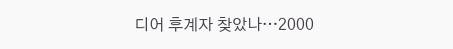디어 후계자 찾았나…2000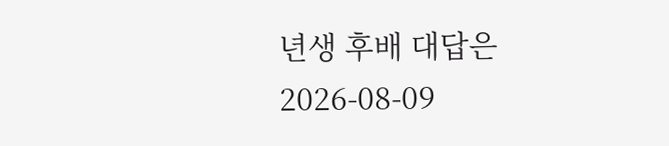년생 후배 대답은
2026-08-09